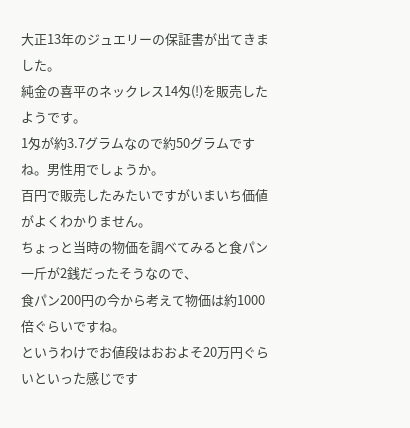大正13年のジュエリーの保証書が出てきました。
純金の喜平のネックレス14匁(!)を販売したようです。
1匁が約3.7グラムなので約50グラムですね。男性用でしょうか。
百円で販売したみたいですがいまいち価値がよくわかりません。
ちょっと当時の物価を調べてみると食パン一斤が2銭だったそうなので、
食パン200円の今から考えて物価は約1000倍ぐらいですね。
というわけでお値段はおおよそ20万円ぐらいといった感じです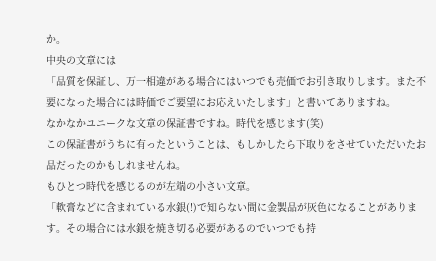か。
中央の文章には
「品質を保証し、万一相違がある場合にはいつでも売価でお引き取りします。また不要になった場合には時価でご要望にお応えいたします」と書いてありますね。
なかなかユニークな文章の保証書ですね。時代を感じます(笑)
この保証書がうちに有ったということは、もしかしたら下取りをさせていただいたお品だったのかもしれませんね。
もひとつ時代を感じるのが左端の小さい文章。
「軟膏などに含まれている水銀(!)で知らない間に金製品が灰色になることがあります。その場合には水銀を焼き切る必要があるのでいつでも持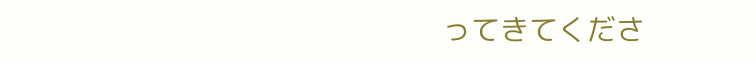ってきてくださ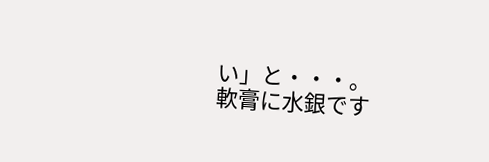い」と・・・。
軟膏に水銀です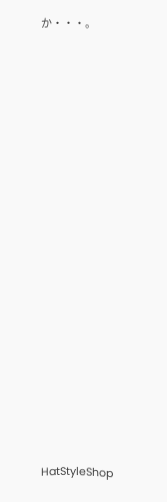か・・・。

















HatStyleShop